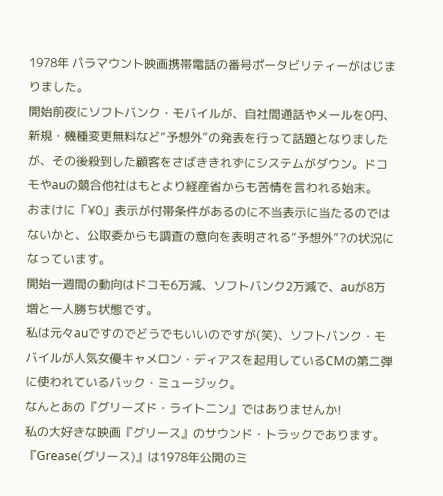1978年 パラマウント映画携帯電話の番号ポータビリティーがはじまりました。
開始前夜にソフトバンク・モバイルが、自社間通話やメールを0円、新規・機種変更無料など“予想外”の発表を行って話題となりましたが、その後殺到した顧客をさばききれずにシステムがダウン。ドコモやauの競合他社はもとより経産省からも苦情を言われる始末。
おまけに「¥0」表示が付帯条件があるのに不当表示に当たるのではないかと、公取委からも調査の意向を表明される“予想外”?の状況になっています。
開始一週間の動向はドコモ6万減、ソフトバンク2万減で、auが8万増と一人勝ち状態です。
私は元々auですのでどうでもいいのですが(笑)、ソフトバンク・モバイルが人気女優キャメロン・ディアスを起用しているCMの第二弾に使われているバック・ミュージック。
なんとあの『グリーズド・ライトニン』ではありませんか!
私の大好きな映画『グリース』のサウンド・トラックであります。
『Grease(グリース)』は1978年公開のミ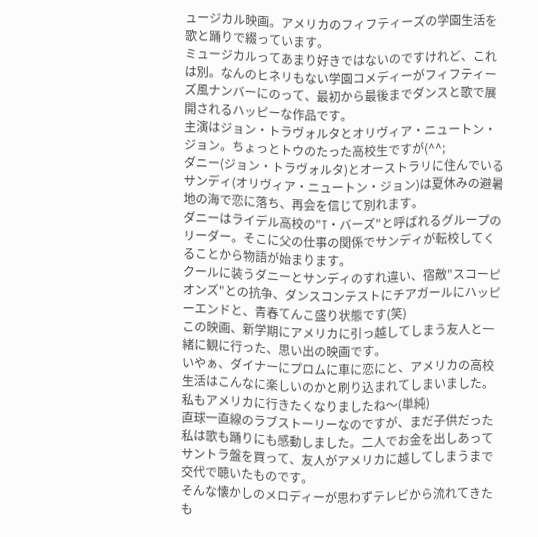ュージカル映画。アメリカのフィフティーズの学園生活を歌と踊りで綴っています。
ミュージカルってあまり好きではないのですけれど、これは別。なんのヒネリもない学園コメディーがフィフティーズ風ナンバーにのって、最初から最後までダンスと歌で展開されるハッピーな作品です。
主演はジョン・トラヴォルタとオリヴィア・ニュートン・ジョン。ちょっとトウのたった高校生ですが(^^;
ダニー(ジョン・トラヴォルタ)とオーストラリに住んでいるサンディ(オリヴィア・ニュートン・ジョン)は夏休みの避暑地の海で恋に落ち、再会を信じて別れます。
ダニーはライデル高校の"T・バーズ"と呼ばれるグループのリーダー。そこに父の仕事の関係でサンディが転校してくることから物語が始まります。
クールに装うダニーとサンディのすれ違い、宿敵"スコーピオンズ"との抗争、ダンスコンテストにチアガールにハッピーエンドと、青春てんこ盛り状態です(笑)
この映画、新学期にアメリカに引っ越してしまう友人と一緒に観に行った、思い出の映画です。
いやぁ、ダイナーにプロムに車に恋にと、アメリカの高校生活はこんなに楽しいのかと刷り込まれてしまいました。私もアメリカに行きたくなりましたね〜(単純)
直球一直線のラブストーリーなのですが、まだ子供だった私は歌も踊りにも感動しました。二人でお金を出しあってサントラ盤を買って、友人がアメリカに越してしまうまで交代で聴いたものです。
そんな懐かしのメロディーが思わずテレビから流れてきたも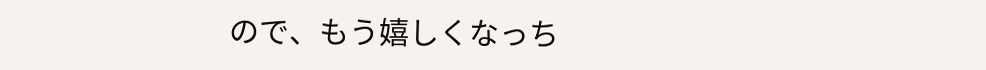ので、もう嬉しくなっち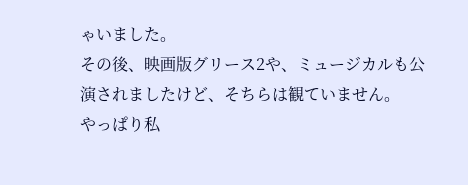ゃいました。
その後、映画版グリース2や、ミュージカルも公演されましたけど、そちらは観ていません。
やっぱり私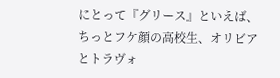にとって『グリース』といえば、ちっとフケ顔の高校生、オリビアとトラヴォ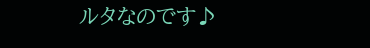ルタなのです♪